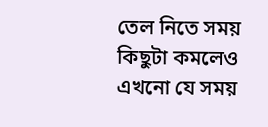তেল নিতে সময় কিছুটা কমলেও এখনো যে সময়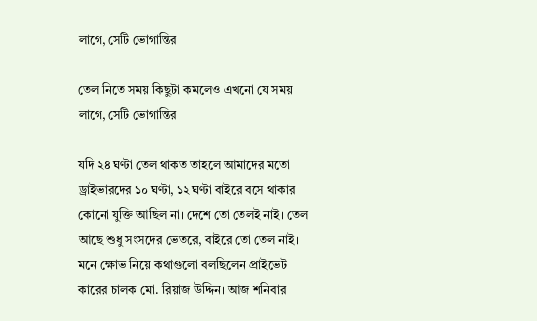লাগে, সেটি ভোগান্তির

তেল নিতে সময় কিছুটা কমলেও এখনো যে সময় লাগে, সেটি ভোগান্তির

যদি ২৪ ঘণ্টা তেল থাকত তাহলে আমাদের মতো ড্রাইভারদের ১০ ঘণ্টা, ১২ ঘণ্টা বাইরে বসে থাকার কোনো যুক্তি আছিল না। দেশে তো তেলই নাই। তেল আছে শুধু সংসদের ভেতরে, বাইরে তো তেল নাই। মনে ক্ষোভ নিয়ে কথাগুলো বলছিলেন প্রাইভেট কারের চালক মো. রিয়াজ উদ্দিন। আজ শনিবার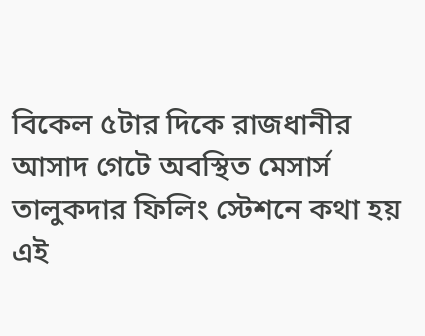বিকেল ৫টার দিকে রাজধানীর আসাদ গেটে অবস্থিত মেসার্স তালুকদার ফিলিং স্টেশনে কথা হয় এই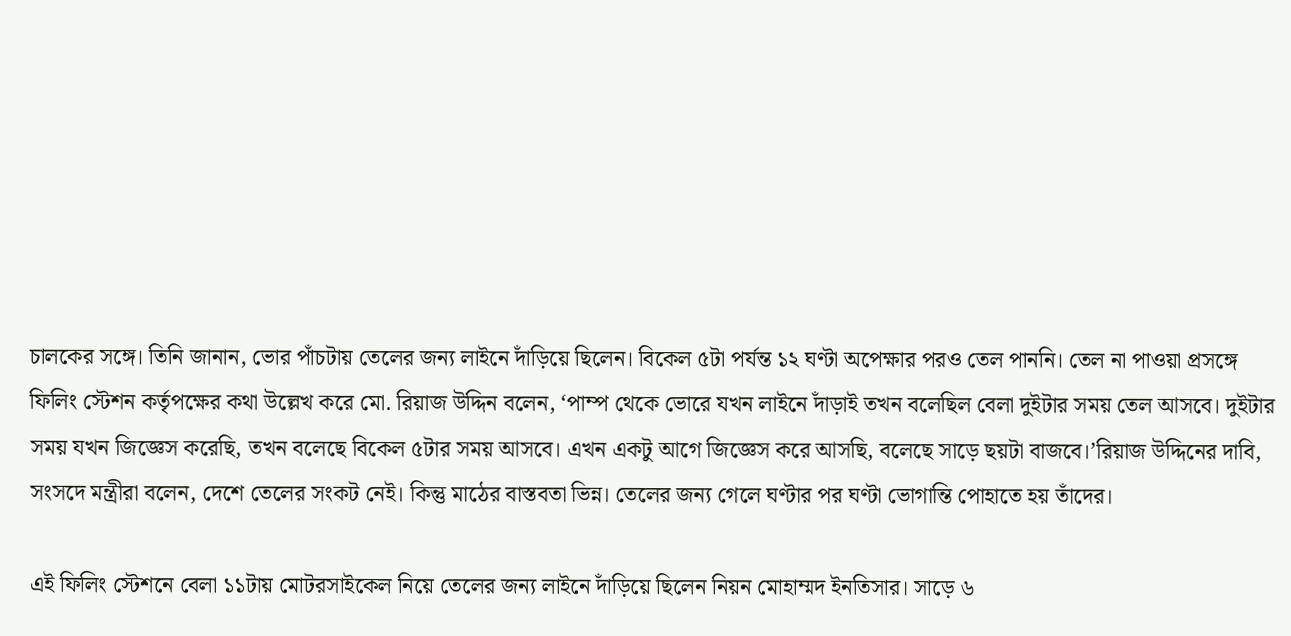চালকের সঙ্গে। তিনি জানান, ভোর পাঁচটায় তেলের জন্য লাইনে দাঁড়িয়ে ছিলেন। বিকেল ৫টা পর্যন্ত ১২ ঘণ্টা অপেক্ষার পরও তেল পাননি। তেল না পাওয়া প্রসঙ্গে ফিলিং স্টেশন কর্তৃপক্ষের কথা উল্লেখ করে মো. রিয়াজ উদ্দিন বলেন, ‘পাম্প থেকে ভোরে যখন লাইনে দাঁড়াই তখন বলেছিল বেলা দুইটার সময় তেল আসবে। দুইটার সময় যখন জিজ্ঞেস করেছি, তখন বলেছে বিকেল ৫টার সময় আসবে। এখন একটু আগে জিজ্ঞেস করে আসছি, বলেছে সাড়ে ছয়টা বাজবে।’রিয়াজ উদ্দিনের দাবি, সংসদে মন্ত্রীরা বলেন, দেশে তেলের সংকট নেই। কিন্তু মাঠের বাস্তবতা ভিন্ন। তেলের জন্য গেলে ঘণ্টার পর ঘণ্টা ভোগান্তি পোহাতে হয় তাঁদের।

এই ফিলিং স্টেশনে বেলা ১১টায় মোটরসাইকেল নিয়ে তেলের জন্য লাইনে দাঁড়িয়ে ছিলেন নিয়ন মোহাম্মদ ইনতিসার। সাড়ে ৬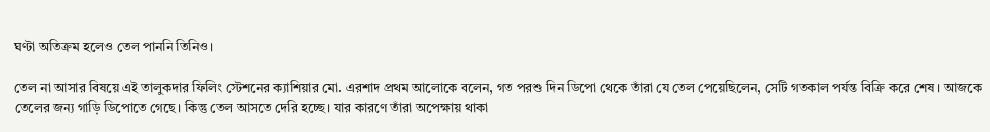ঘণ্টা অতিক্রম হলেও তেল পাননি তিনিও।

তেল না আসার বিষয়ে এই তালুকদার ফিলিং স্টেশনের ক্যাশিয়ার মো. এরশাদ প্রথম আলোকে বলেন, গত পরশু দিন ডিপো থেকে তাঁরা যে তেল পেয়েছিলেন, সেটি গতকাল পর্যন্ত বিক্রি করে শেষ। আজকে তেলের জন্য গাড়ি ডিপোতে গেছে। কিন্তু তেল আসতে দেরি হচ্ছে। যার কারণে তাঁরা অপেক্ষায় থাকা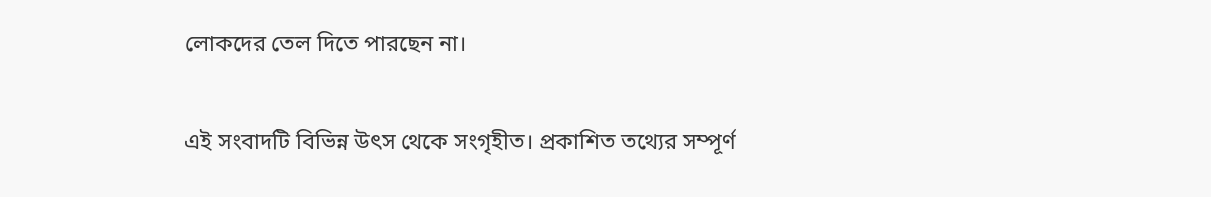লোকদের তেল দিতে পারছেন না।

এই সংবাদটি বিভিন্ন উৎস থেকে সংগৃহীত। প্রকাশিত তথ্যের সম্পূর্ণ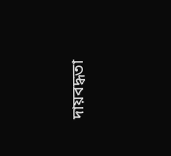দায়বদ্ধতা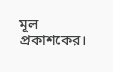মূল প্রকাশকের।